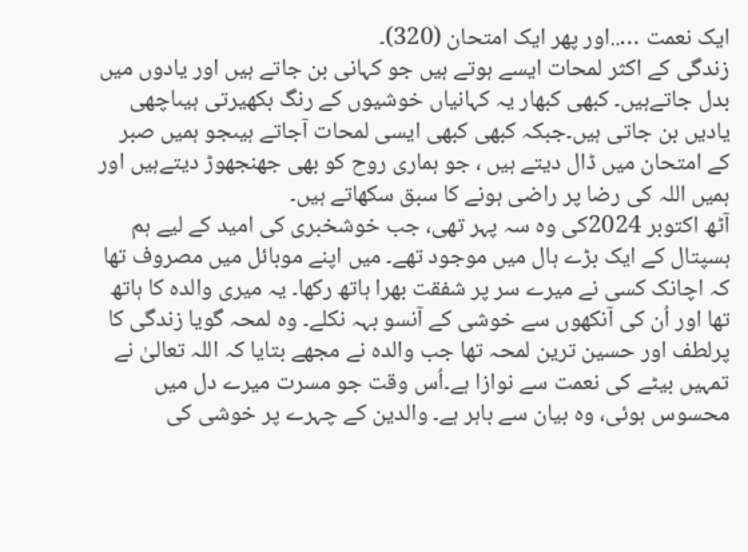ایک نعمت …..اور پھر ایک امتحان (320)۔
زندگی کے اکثر لمحات ایسے ہوتے ہیں جو کہانی بن جاتے ہیں اور یادوں میں بدل جاتےہیں۔ کبھی کبھار یہ کہانیاں خوشیوں کے رنگ بکھیرتی ہیںاچھی یادیں بن جاتی ہیں۔جبکہ کبھی کبھی ایسی لمحات آجاتے ہیںجو ہمیں صبر کے امتحان میں ڈال دیتے ہیں ، جو ہماری روح کو بھی جھنجھوڑ دیتےہیں اور ہمیں اللہ کی رضا پر راضی ہونے کا سبق سکھاتے ہیں۔
آٹھ اکتوبر 2024کی وہ سہ پہر تھی، جب خوشخبری کی امید کے لیے ہم ہسپتال کے ایک بڑے ہال میں موجود تھے۔ میں اپنے موبائل میں مصروف تھا کہ اچانک کسی نے میرے سر پر شفقت بھرا ہاتھ رکھا۔ یہ میری والدہ کا ہاتھ تھا اور اُن کی آنکھوں سے خوشی کے آنسو بہہ نکلے۔ وہ لمحہ گویا زندگی کا پرلطف اور حسین ترین لمحہ تھا جب والدہ نے مجھے بتایا کہ اللہ تعالیٰ نے تمہیں بیٹے کی نعمت سے نوازا ہے۔اُس وقت جو مسرت میرے دل میں محسوس ہوئی، وہ بیان سے باہر ہے۔ والدین کے چہرے پر خوشی کی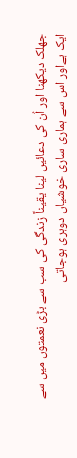جھلک دیکھنا اور اُن کی دعائیں لینا یقیناً زندگی کی سب سے بڑی نعمتوں میں سے ایک ہےاور اس سے ہماری ساری خوشیاں دوہری ہوجاتی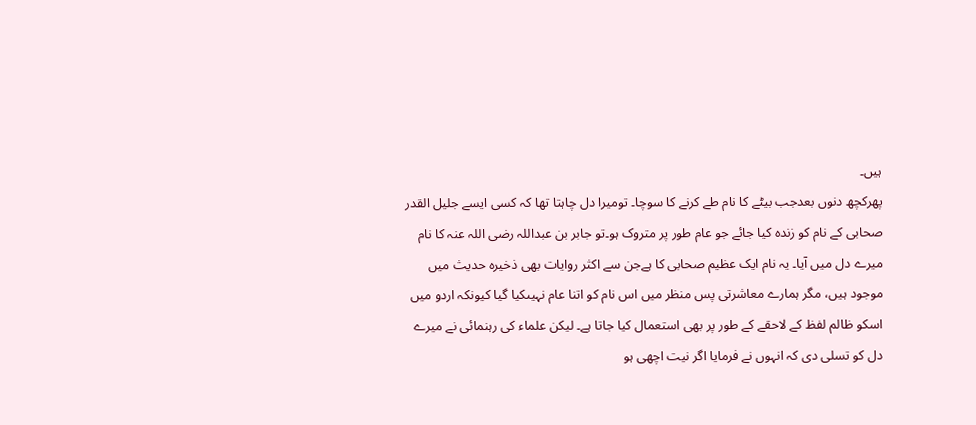ہیں۔
پھرکچھ دنوں بعدجب بیٹے کا نام طے کرنے کا سوچا۔ تومیرا دل چاہتا تھا کہ کسی ایسے جلیل القدر صحابی کے نام کو زندہ کیا جائے جو عام طور پر متروک ہو۔تو جابر بن عبداللہ رضی اللہ عنہ کا نام میرے دل میں آیا۔ یہ نام ایک عظیم صحابی کا ہےجن سے اکثر روایات بھی ذخیرہ حدیث میں موجود ہیں، مگر ہمارے معاشرتی پس منظر میں اس نام کو اتنا عام نہیںکیا گیا کیونکہ اردو میں اسکو ظالم لفظ کے لاحقے کے طور پر بھی استعمال کیا جاتا ہے۔ لیکن علماء کی رہنمائی نے میرے دل کو تسلی دی کہ انہوں نے فرمایا اگر نیت اچھی ہو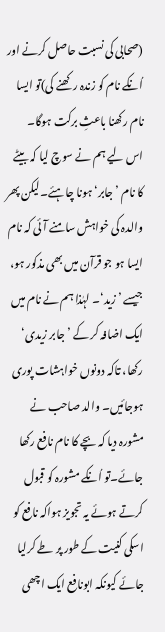(صحابی کی نسبت حاصل کرنے اور اُنکے نام کو زندہ رکھنے کی)تو ایسا نام رکھنا باعثِ برکت ہوگا۔
اس لیے ہم نے سوچ لیا کہ بیٹے کا نام ’جابر‘ ہونا چاہئے۔لیکن پھر والدہ کی خواہش سامنے آئی کہ نام ایسا ہو جو قرآن میں بھی مذکور ہو، جیسے ’زید‘۔ لہٰذا ہم نے نام میں ایک اضافہ کر کے ’جابر زیدی‘ رکھا، تاکہ دونوں خواہشات پوری ہوجائیں۔ والد صاحب نے مشورہ دیا کہ بچے کا نام نافع رکھا جائے۔تو اُنکے مشورہ کو قبول کرتے ہوئے یہ تجویز ہواکہ نافع کو اسکی کنیت کے طور پر طے کرلیا جائے کیونکہ ابونافع ایک اچھی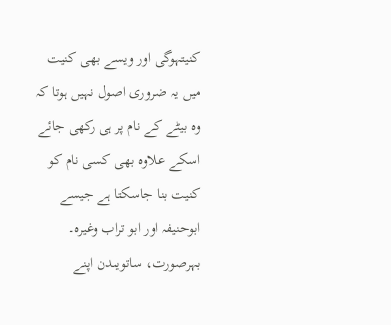کنیتہوگی اور ویسے بھی کنیت میں یہ ضروری اصول نہیں ہوتا کہ وہ بیٹے کے نام پر ہی رکھی جائے اسکے علاوہ بھی کسی نام کو کنیت بنا جاسکتا ہے جیسے ابوحنیفہ اور ابو تراب وغیرہ۔
بہرصورت، ساتویںدن اپنے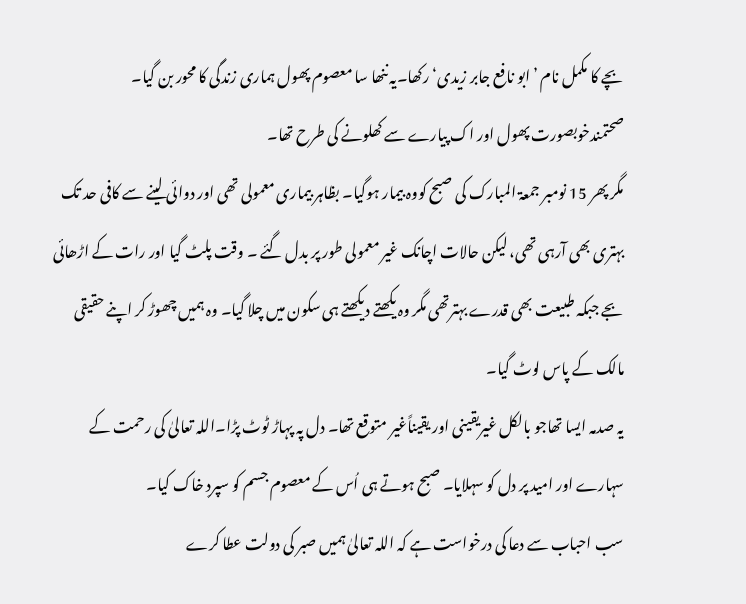بچے کا مکمل نام ’ابو نافع جابر زیدی‘ رکھا۔یہ ننھا سا معصوم پھول ہماری زندگی کا محور بن گیا۔ صحتمندخوبصورت پھول اور اک پیارے سے کھلونے کی طرح تھا۔
مگر پھر 15 نومبر جمعۃ المبارک کی صبح کووہ بیمار ہوگیا۔ بظاہر بیماری معمولی تھی اور دوائی لینے سے کافی حد تک بہتری بھی آرہی تھی، لیکن حالات اچانک غیر معمولی طور پر بدل گئے ۔ وقت پلٹ گیا اور رات کے اڑھائی بجے جبکہ طبیعت بھی قدرے بہترتھی مگر وہ یکھتے دیکھتے ہی سکون میں چلا گیا۔ وہ ہمیں چھوڑ کر اپنے حقیقی مالک کے پاس لوٹ گیا۔
یہ صدمہ ایسا تھاجو بالکل غیریقینی اور یقیناًغیر متوقع تھا۔ دل پہ پہاڑ ٹوٹ پڑا۔اللہ تعالیٰ کی رحمت کے سہارے اور امید پر دل کو سہلایا۔ صبح ہوتے ہی اُس کے معصوم جسم کو سپردِ خاک کیا۔
سب احباب سے دعا کی درخواست ہے کہ اللہ تعالیٰ ہمیں صبر کی دولت عطا کرے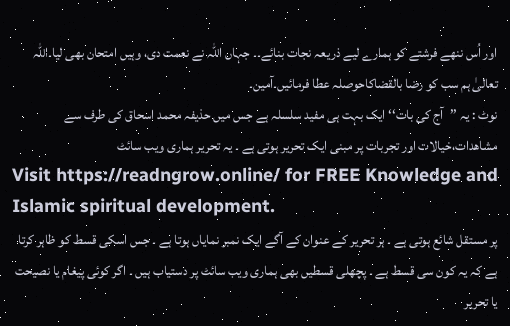اور اُس ننھے فرشتے کو ہمارے لیے ذریعہ نجات بنائے۔۔ جہاں اللہ نے نعمت دی، وہیں امتحان بھی لیا۔اللہ تعالیٰ ہم سب کو رضا بالقضاکاحوصلہ عطا فرمائیں۔آمین۔
نوٹ : یہ ’’آج کی بات‘‘ ایک بہت ہی مفید سلسلہ ہے جس میں حذیفہ محمد اسحاق کی طرف سے مشاھدات،خیالات اور تجربات پر مبنی ایک تحریر ہوتی ہے ۔ یہ تحریر ہماری ویب سائٹ
Visit https://readngrow.online/ for FREE Knowledge and Islamic spiritual development.
پر مستقل شائع ہوتی ہے ۔ ہر تحریر کے عنوان کے آگے ایک نمبر نمایاں ہوتا ہے ۔ جس اسکی قسط کو ظاہر کرتا ہے کہ یہ کون سی قسط ہے ۔ پچھلی قسطیں بھی ہماری ویب سائٹ پر دستیاب ہیں ۔ اگر کوئی پیغام یا نصیحت یا تحریر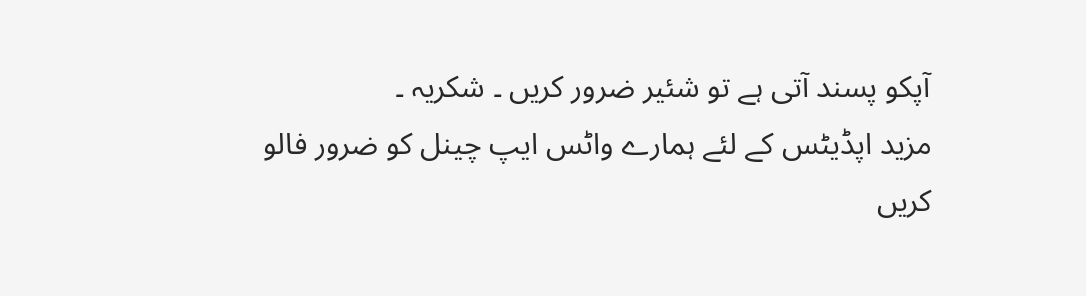آپکو پسند آتی ہے تو شئیر ضرور کریں ۔ شکریہ ۔
مزید اپڈیٹس کے لئے ہمارے واٹس ایپ چینل کو ضرور فالو کریں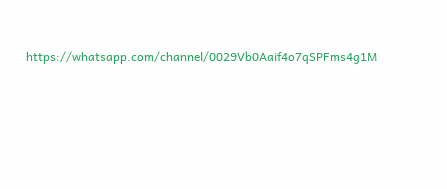https://whatsapp.com/channel/0029Vb0Aaif4o7qSPFms4g1M